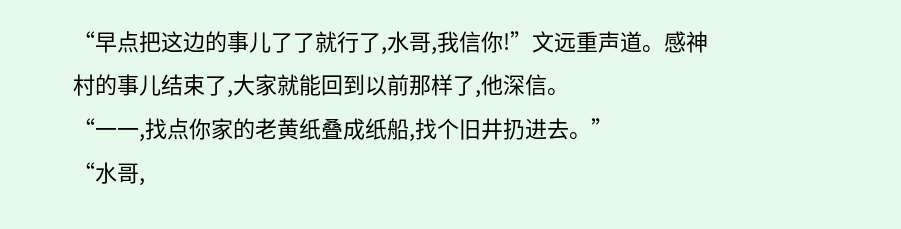“早点把这边的事儿了了就行了,水哥,我信你!”文远重声道。感神村的事儿结束了,大家就能回到以前那样了,他深信。
“一一,找点你家的老黄纸叠成纸船,找个旧井扔进去。”
“水哥,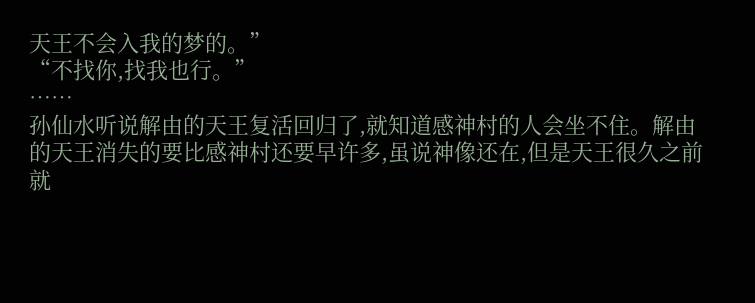天王不会入我的梦的。”
“不找你,找我也行。”
……
孙仙水听说解由的天王复活回归了,就知道感神村的人会坐不住。解由的天王消失的要比感神村还要早许多,虽说神像还在,但是天王很久之前就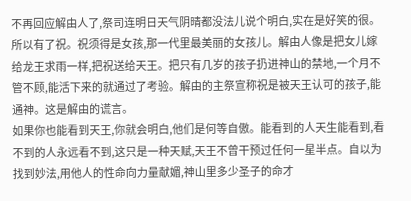不再回应解由人了,祭司连明日天气阴晴都没法儿说个明白,实在是好笑的很。所以有了祝。祝须得是女孩,那一代里最美丽的女孩儿。解由人像是把女儿嫁给龙王求雨一样,把祝送给天王。把只有几岁的孩子扔进神山的禁地,一个月不管不顾,能活下来的就通过了考验。解由的主祭宣称祝是被天王认可的孩子,能通神。这是解由的谎言。
如果你也能看到天王,你就会明白,他们是何等自傲。能看到的人天生能看到,看不到的人永远看不到,这只是一种天赋,天王不曾干预过任何一星半点。自以为找到妙法,用他人的性命向力量献媚,神山里多少圣子的命才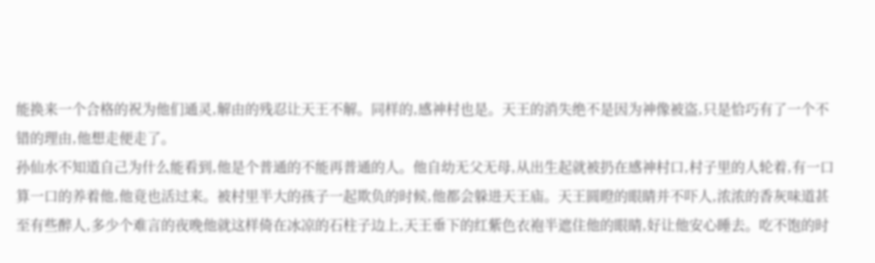能换来一个合格的祝为他们通灵,解由的残忍让天王不解。同样的,感神村也是。天王的消失绝不是因为神像被盗,只是恰巧有了一个不错的理由,他想走便走了。
孙仙水不知道自己为什么能看到,他是个普通的不能再普通的人。他自幼无父无母,从出生起就被扔在感神村口,村子里的人轮着,有一口算一口的养着他,他竟也活过来。被村里半大的孩子一起欺负的时候,他都会躲进天王庙。天王圆瞪的眼睛并不吓人,浓浓的香灰味道甚至有些醉人,多少个难言的夜晚他就这样倚在冰凉的石柱子边上,天王垂下的红紫色衣袍半遮住他的眼睛,好让他安心睡去。吃不饱的时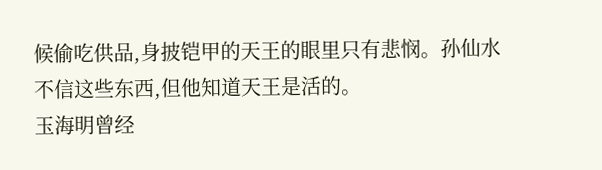候偷吃供品,身披铠甲的天王的眼里只有悲悯。孙仙水不信这些东西,但他知道天王是活的。
玉海明曾经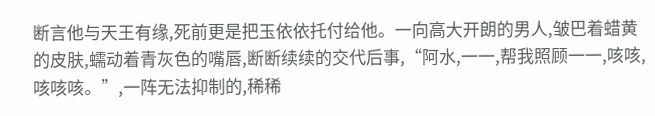断言他与天王有缘,死前更是把玉依依托付给他。一向高大开朗的男人,皱巴着蜡黄的皮肤,蠕动着青灰色的嘴唇,断断续续的交代后事,“阿水,一一,帮我照顾一一,咳咳,咳咳咳。”,一阵无法抑制的,稀稀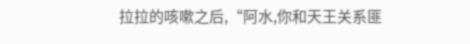拉拉的咳嗽之后,“阿水,你和天王关系匪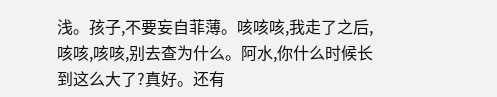浅。孩子,不要妄自菲薄。咳咳咳,我走了之后,咳咳,咳咳,别去查为什么。阿水,你什么时候长到这么大了?真好。还有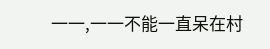一一,一一不能一直呆在村